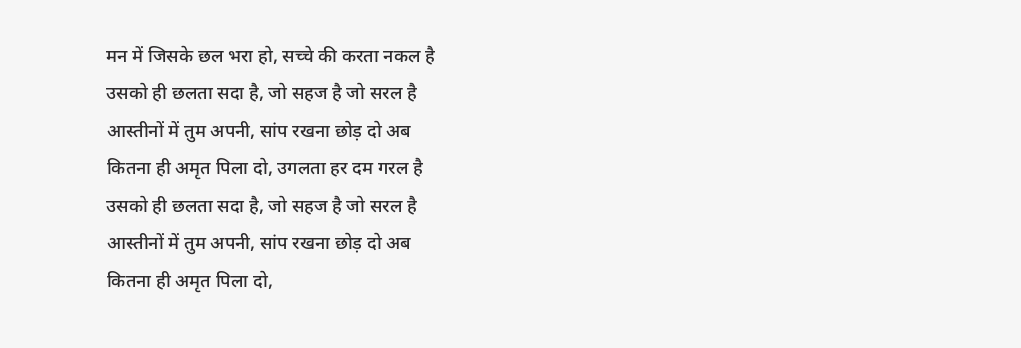मन में जिसके छल भरा हो, सच्चे की करता नकल है
उसको ही छलता सदा है, जो सहज है जो सरल है
आस्तीनों में तुम अपनी, सांप रखना छोड़ दो अब
कितना ही अमृत पिला दो, उगलता हर दम गरल है
उसको ही छलता सदा है, जो सहज है जो सरल है
आस्तीनों में तुम अपनी, सांप रखना छोड़ दो अब
कितना ही अमृत पिला दो,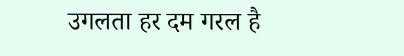उगलता हर दम गरल है